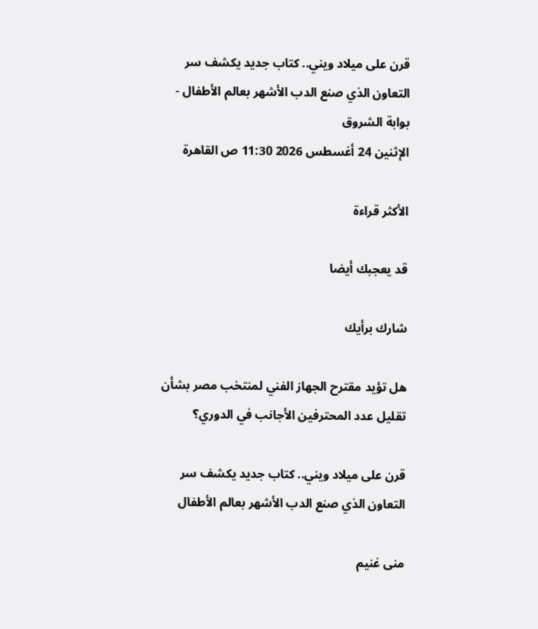قرن على ميلاد ويني.. كتاب جديد يكشف سر التعاون الذي صنع الدب الأشهر بعالم الأطفال - بوابة الشروق
الإثنين 24 أغسطس 2026 11:30 ص القاهرة

الأكثر قراءة

قد يعجبك أيضا

شارك برأيك

هل تؤيد مقترح الجهاز الفني لمنتخب مصر بشأن تقليل عدد المحترفين الأجانب في الدوري؟

قرن على ميلاد ويني.. كتاب جديد يكشف سر التعاون الذي صنع الدب الأشهر بعالم الأطفال

منى غنيم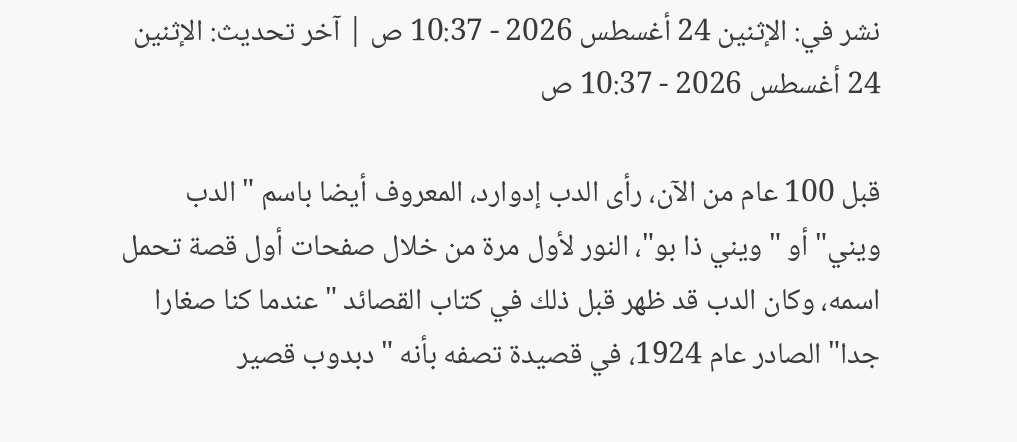نشر في: الإثنين 24 أغسطس 2026 - 10:37 ص | آخر تحديث: الإثنين 24 أغسطس 2026 - 10:37 ص

قبل 100 عام من الآن، رأى الدب إدوارد، المعروف أيضا باسم "الدب ويني" أو "ويني ذا بو"، النور لأول مرة من خلال صفحات أول قصة تحمل اسمه، وكان الدب قد ظهر قبل ذلك في كتاب القصائد "عندما كنا صغارا جدا" الصادر عام 1924، في قصيدة تصفه بأنه "دبدوب قصير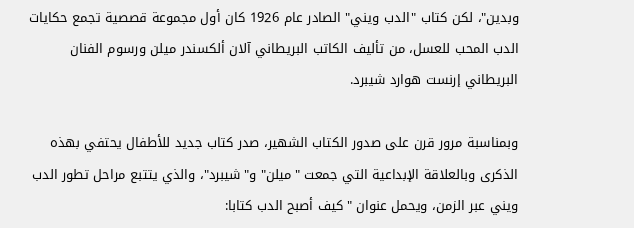وبدين"، لكن كتاب "الدب ويني" الصادر عام 1926 كان أول مجموعة قصصية تجمع حكايات الدب المحب للعسل، من تأليف الكاتب البريطاني آلان ألكسندر ميلن ورسوم الفنان البريطاني إرنست هوارد شيبرد.

وبمناسبة مرور قرن على صدور الكتاب الشهير، صدر كتاب جديد للأطفال يحتفي بهذه الذكرى وبالعلاقة الإبداعية التي جمعت "ميلن" و"شيبرد"، والذي يتتبع مراحل تطور الدب ويني عبر الزمن، ويحمل عنوان "كيف أصبح الدب كتابا: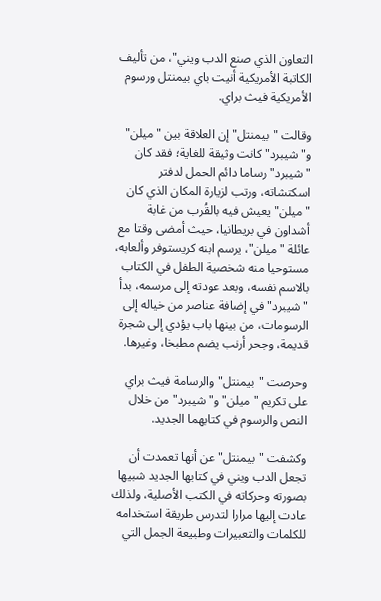التعاون الذي صنع الدب ويني"، من تأليف الكاتبة الأمريكية أنيت باي بيمنتل ورسوم الأمريكية فيث براي.

وقالت "بيمنتل" إن العلاقة بين "ميلن" و"شيبرد" كانت وثيقة للغاية؛ فقد كان "شيبرد" رساما دائم الحمل لدفتر اسكتشاته، ورتب لزيارة المكان الذي كان "ميلن" يعيش فيه بالقُرب من غابة أشداون في بريطانيا، حيث أمضى وقتا مع عائلة "ميلن"، يرسم ابنه كريستوفر وألعابه، مستوحيا منه شخصية الطفل في الكتاب بالاسم نفسه، وبعد عودته إلى مرسمه، بدأ "شيبرد" في إضافة عناصر من خياله إلى الرسومات، من بينها باب يؤدي إلى شجرة قديمة، وجحر أرنب يضم مطبخا، وغيرها.

وحرصت "بيمنتل" والرسامة فيث براي على تكريم "ميلن" و"شيبرد" من خلال النص والرسوم في كتابهما الجديد.

وكشفت "بيمنتل" عن أنها تعمدت أن تجعل الدب ويني في كتابها الجديد شبيها بصورته وحركاته في الكتب الأصلية، ولذلك عادت إليها مرارا لتدرس طريقة استخدامه للكلمات والتعبيرات وطبيعة الجمل التي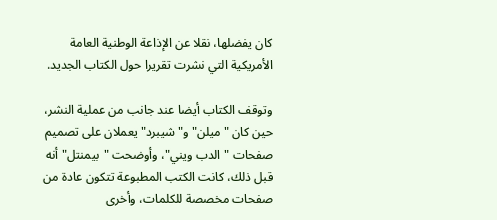كان يفضلها، نقلا عن الإذاعة الوطنية العامة الأمريكية التي نشرت تقريرا حول الكتاب الجديد.

وتوقف الكتاب أيضا عند جانب من عملية النشر، حين كان "ميلن" و"شيبرد" يعملان على تصميم صفحات "الدب ويني"، وأوضحت "بيمنتل" أنه قبل ذلك، كانت الكتب المطبوعة تتكون عادة من صفحات مخصصة للكلمات، وأخرى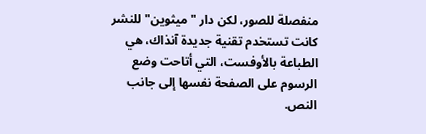منفصلة للصور، لكن دار "ميثوين" للنشر كانت تستخدم تقنية جديدة آنذاك، هي الطباعة بالأوفست، التي أتاحت وضع الرسوم على الصفحة نفسها إلى جانب النص.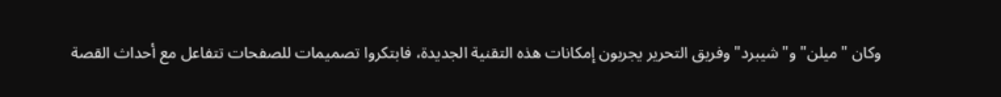وكان "ميلن" و"شيبرد" وفريق التحرير يجربون إمكانات هذه التقنية الجديدة، فابتكروا تصميمات للصفحات تتفاعل مع أحداث القصة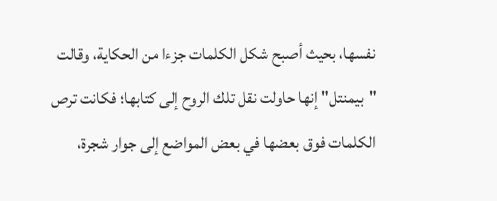نفسها، بحيث أصبح شكل الكلمات جزءا من الحكاية، وقالت "بيمنتل" إنها حاولت نقل تلك الروح إلى كتابها؛ فكانت ترص الكلمات فوق بعضها في بعض المواضع إلى جوار شجرة،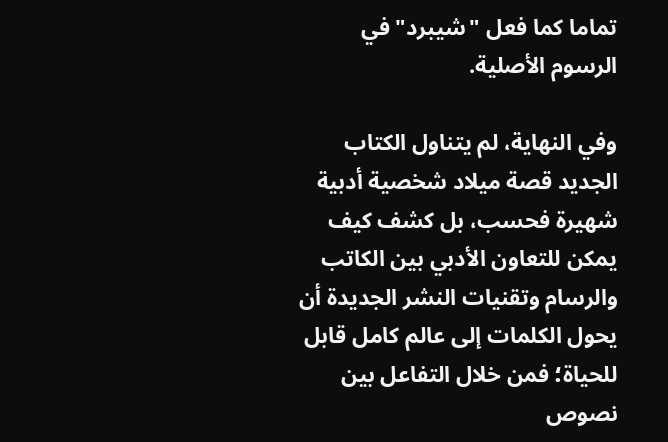تماما كما فعل "شيبرد" في الرسوم الأصلية.

وفي النهاية، لم يتناول الكتاب الجديد قصة ميلاد شخصية أدبية شهيرة فحسب، بل كشف كيف يمكن للتعاون الأدبي بين الكاتب والرسام وتقنيات النشر الجديدة أن يحول الكلمات إلى عالم كامل قابل للحياة؛ فمن خلال التفاعل بين نصوص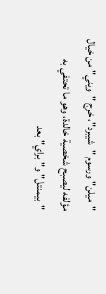"ميلن" ورسوم "شيبرد"، خرج "ويني" من خيال مؤلفه ليصبح شخصية خالدة، وهو ما تحتفي به "بيمنتل" و"براي" بعد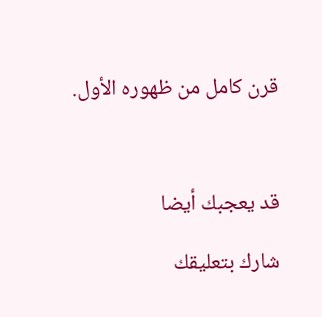قرن كامل من ظهوره الأول.



قد يعجبك أيضا

شارك بتعليقك